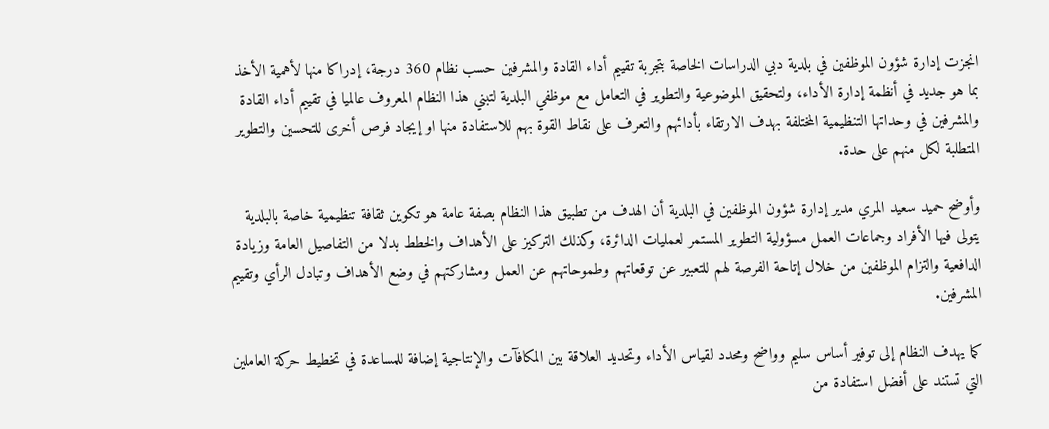انجزت إدارة شؤون الموظفين في بلدية دبي الدراسات الخاصة بتجربة تقييم أداء القادة والمشرفين حسب نظام 360 درجة، إدراكا منها لأهمية الأخذ بما هو جديد في أنظمة إدارة الأداء، ولتحقيق الموضوعية والتطوير في التعامل مع موظفي البلدية لتبني هذا النظام المعروف عالميا في تقييم أداء القادة والمشرفين في وحداتها التنظيمية المختلفة بهدف الارتقاء بأدائهم والتعرف على نقاط القوة بهم للاستفادة منها او إيجاد فرص أخرى للتحسين والتطوير المتطلبة لكل منهم على حدة.

وأوضح حميد سعيد المري مدير إدارة شؤون الموظفين في البلدية أن الهدف من تطبيق هذا النظام بصفة عامة هو تكوين ثقافة تنظيمية خاصة بالبلدية يتولى فيها الأفراد وجماعات العمل مسؤولية التطوير المستمر لعمليات الدائرة، وكذلك التركيز على الأهداف والخطط بدلا من التفاصيل العامة وزيادة الدافعية والتزام الموظفين من خلال إتاحة الفرصة لهم للتعبير عن توقعاتهم وطموحاتهم عن العمل ومشاركتهم في وضع الأهداف وتبادل الرأي وتقييم المشرفين.

كما يهدف النظام إلى توفير أساس سليم وواضح ومحدد لقياس الأداء وتحديد العلاقة بين المكافآت والإنتاجية إضافة للمساعدة في تخطيط حركة العاملين التي تستند على أفضل استفادة من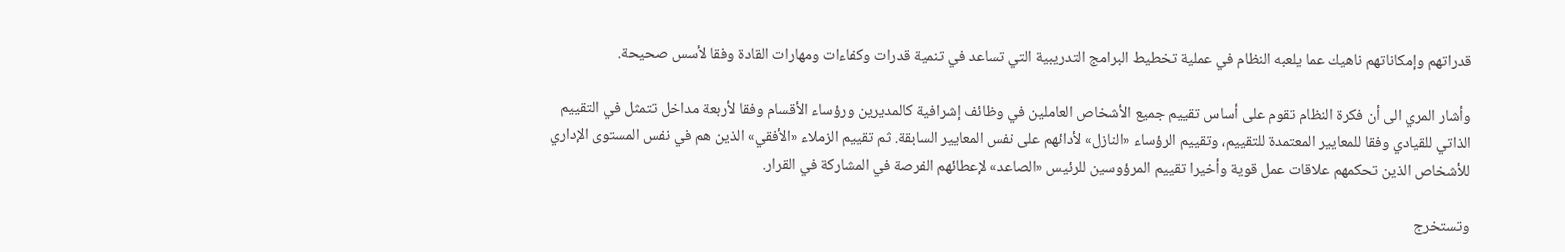قدراتهم وإمكاناتهم ناهيك عما يلعبه النظام في عملية تخطيط البرامج التدريبية التي تساعد في تنمية قدرات وكفاءات ومهارات القادة وفقا لأسس صحيحة.

وأشار المري الى أن فكرة النظام تقوم على أساس تقييم جميع الأشخاص العاملين في وظائف إشرافية كالمديرين ورؤساء الأقسام وفقا لأربعة مداخل تتمثل في التقييم الذاتي للقيادي وفقا للمعايير المعتمدة للتقييم، وتقييم الرؤساء «النازل» لأدائهم على نفس المعايير السابقة. ثم تقييم الزملاء «الأفقي» الذين هم في نفس المستوى الإداري للأشخاص الذين تحكمهم علاقات عمل قوية وأخيرا تقييم المرؤوسين للرئيس «الصاعد» لإعطائهم الفرصة في المشاركة في القرار.

وتستخرج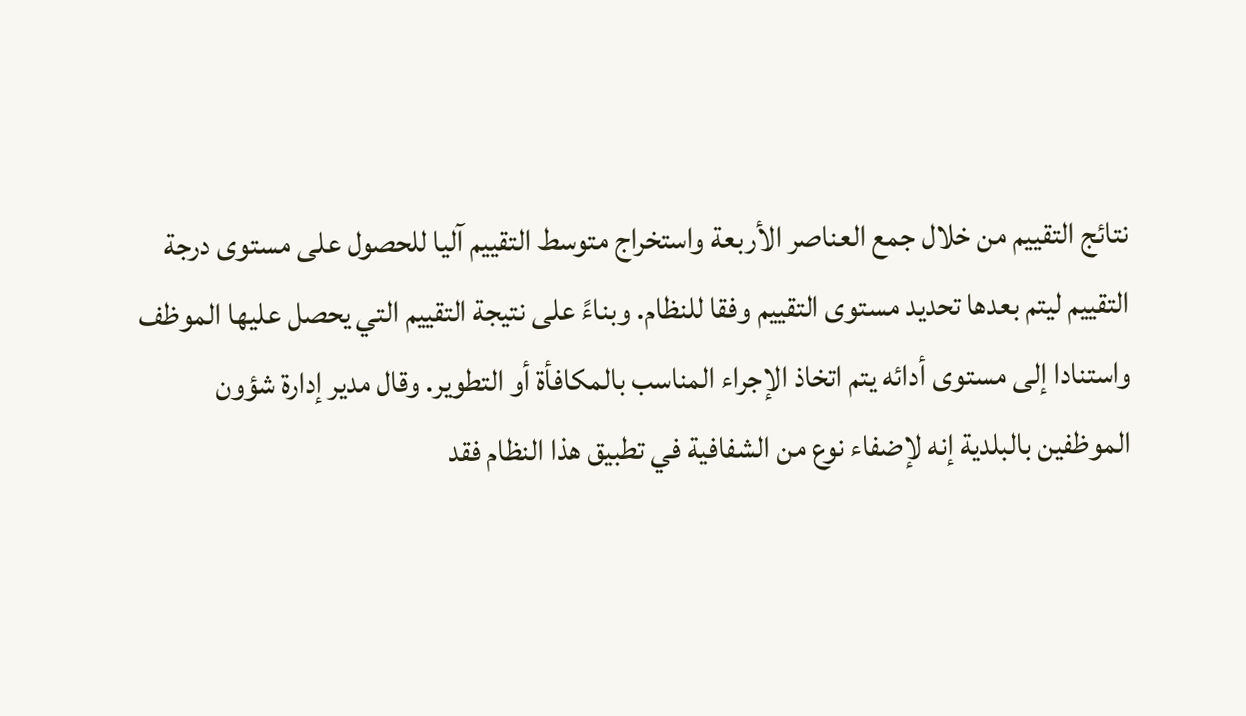نتائج التقييم من خلال جمع العناصر الأربعة واستخراج متوسط التقييم آليا للحصول على مستوى درجة التقييم ليتم بعدها تحديد مستوى التقييم وفقا للنظام. وبناءً على نتيجة التقييم التي يحصل عليها الموظف واستنادا إلى مستوى أدائه يتم اتخاذ الإجراء المناسب بالمكافأة أو التطوير. وقال مدير إدارة شؤون الموظفين بالبلدية إنه لإضفاء نوع من الشفافية في تطبيق هذا النظام فقد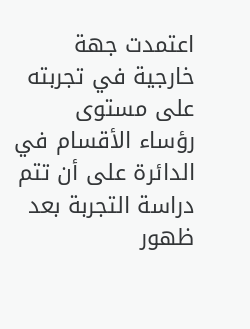اعتمدت جهة خارجية في تجربته على مستوى رؤساء الأقسام في الدائرة على أن تتم دراسة التجربة بعد ظهور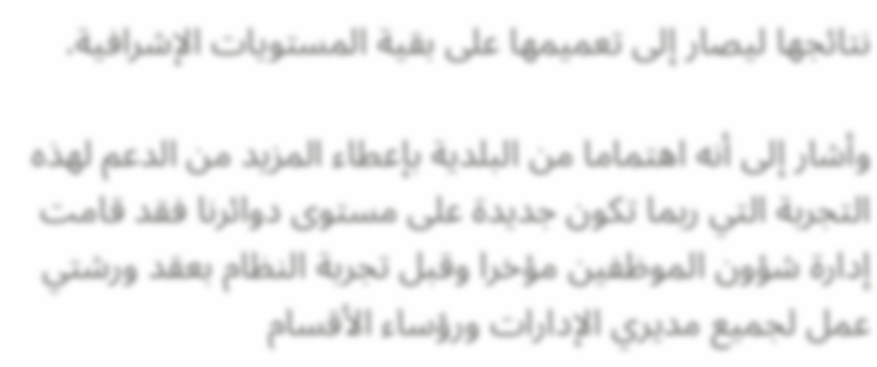نتائجها ليصار إلى تعميمها على بقية المستويات الإشرافية.

وأشار إلى أنه اهتماما من البلدية بإعطاء المزيد من الدعم لهذه التجربة التي ربما تكون جديدة على مستوى دوائرنا فقد قامت إدارة شؤون الموظفين مؤخرا وقبل تجربة النظام بعقد ورشتي عمل لجميع مديري الإدارات ورؤساء الأقسام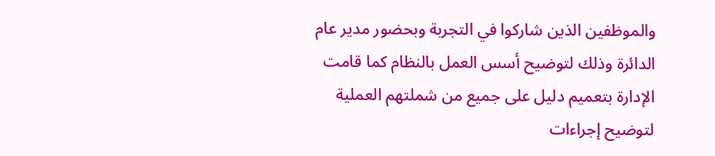والموظفين الذين شاركوا في التجربة وبحضور مدير عام الدائرة وذلك لتوضيح أسس العمل بالنظام كما قامت الإدارة بتعميم دليل على جميع من شملتهم العملية لتوضيح إجراءات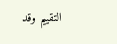التقييم وقد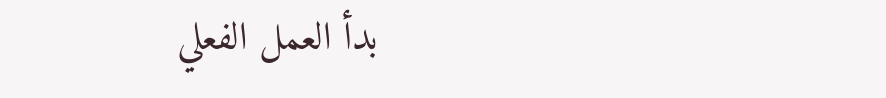بدأ العمل الفعلي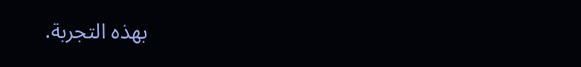بهذه التجربة.